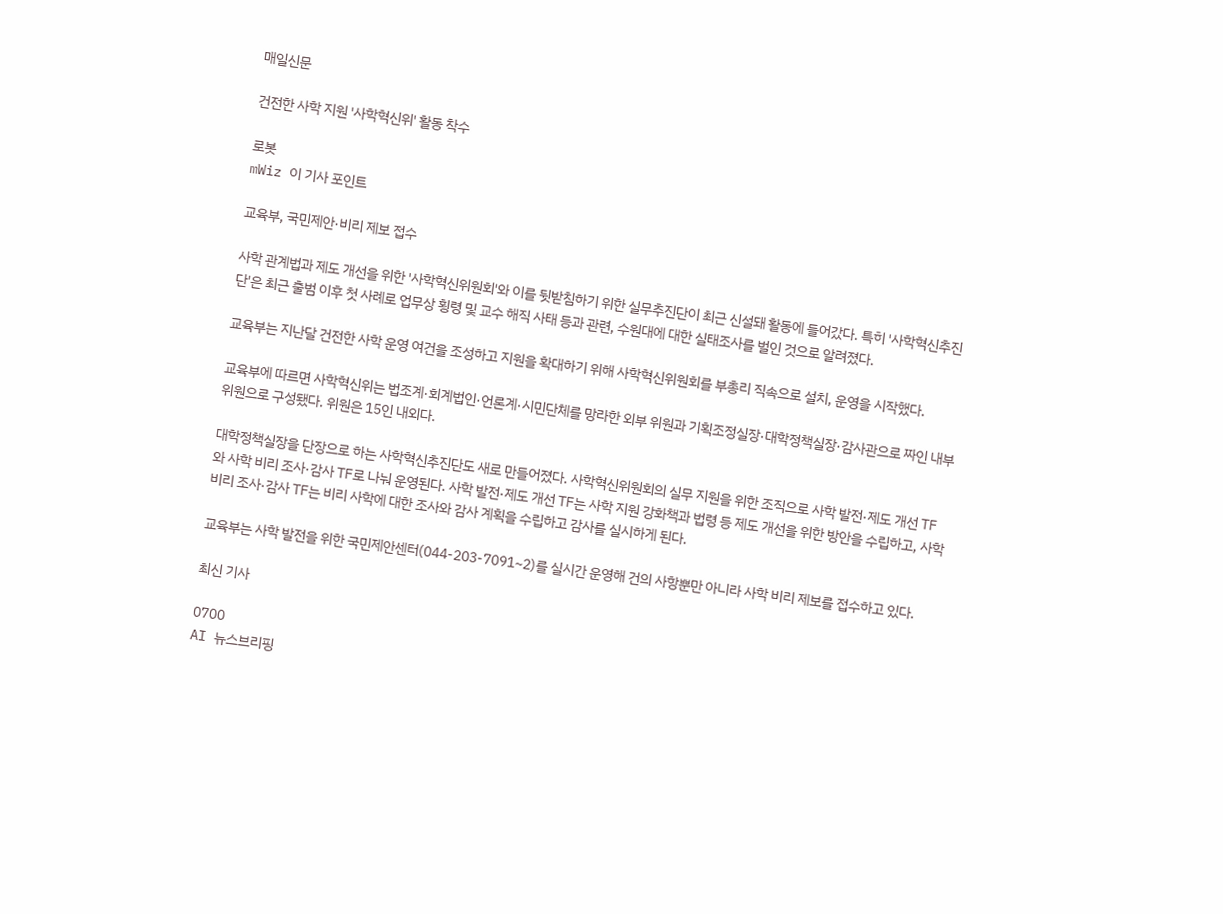매일신문

건전한 사학 지원 '사학혁신위' 활동 착수

로봇
mWiz 이 기사 포인트

교육부, 국민제안·비리 제보 접수

사학 관계법과 제도 개선을 위한 '사학혁신위원회'와 이를 뒷받침하기 위한 실무추진단이 최근 신설돼 활동에 들어갔다. 특히 '사학혁신추진단'은 최근 출범 이후 첫 사례로 업무상 횡령 및 교수 해직 사태 등과 관련, 수원대에 대한 실태조사를 벌인 것으로 알려졌다.

교육부는 지난달 건전한 사학 운영 여건을 조성하고 지원을 확대하기 위해 사학혁신위원회를 부총리 직속으로 설치, 운영을 시작했다.

교육부에 따르면 사학혁신위는 법조계·회계법인·언론계·시민단체를 망라한 외부 위원과 기획조정실장·대학정책실장·감사관으로 짜인 내부위원으로 구성됐다. 위원은 15인 내외다.

대학정책실장을 단장으로 하는 사학혁신추진단도 새로 만들어졌다. 사학혁신위원회의 실무 지원을 위한 조직으로 사학 발전·제도 개선 TF와 사학 비리 조사·감사 TF로 나눠 운영된다. 사학 발전·제도 개선 TF는 사학 지원 강화책과 법령 등 제도 개선을 위한 방안을 수립하고, 사학 비리 조사·감사 TF는 비리 사학에 대한 조사와 감사 계획을 수립하고 감사를 실시하게 된다.

교육부는 사학 발전을 위한 국민제안센터(044-203-7091~2)를 실시간 운영해 건의 사항뿐만 아니라 사학 비리 제보를 접수하고 있다.

최신 기사

0700
AI 뉴스브리핑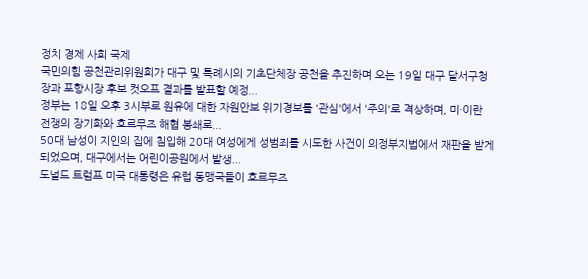정치 경제 사회 국제
국민의힘 공천관리위원회가 대구 및 특례시의 기초단체장 공천을 추진하며 오는 19일 대구 달서구청장과 포항시장 후보 컷오프 결과를 발표할 예정...
정부는 18일 오후 3시부로 원유에 대한 자원안보 위기경보를 '관심'에서 '주의'로 격상하며, 미·이란 전쟁의 장기화와 호르무즈 해협 봉쇄로...
50대 남성이 지인의 집에 침입해 20대 여성에게 성범죄를 시도한 사건이 의정부지법에서 재판을 받게 되었으며, 대구에서는 어린이공원에서 발생...
도널드 트럼프 미국 대통령은 유럽 동맹국들이 호르무즈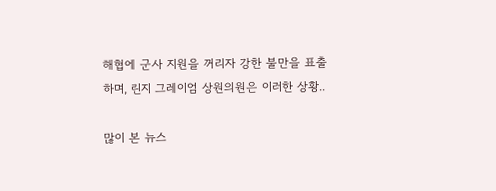해협에 군사 지원을 꺼리자 강한 불만을 표출하며, 린지 그레이엄 상원의원은 이러한 상황..

많이 본 뉴스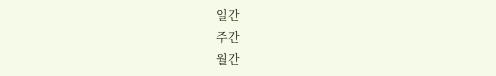일간
주간
월간